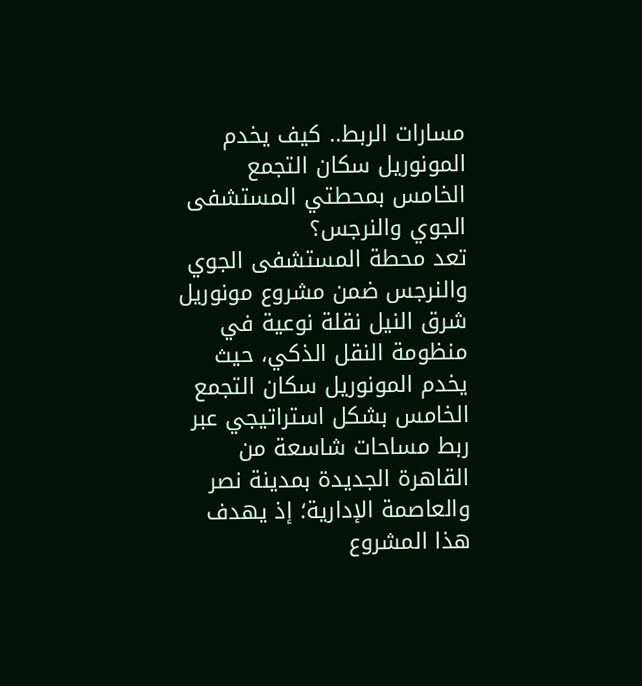مسارات الربط.. كيف يخدم المونوريل سكان التجمع الخامس بمحطتي المستشفى الجوي والنرجس؟
تعد محطة المستشفى الجوي والنرجس ضمن مشروع مونوريل شرق النيل نقلة نوعية في منظومة النقل الذكي، حيث يخدم المونوريل سكان التجمع الخامس بشكل استراتيجي عبر ربط مساحات شاسعة من القاهرة الجديدة بمدينة نصر والعاصمة الإدارية؛ إذ يهدف هذا المشروع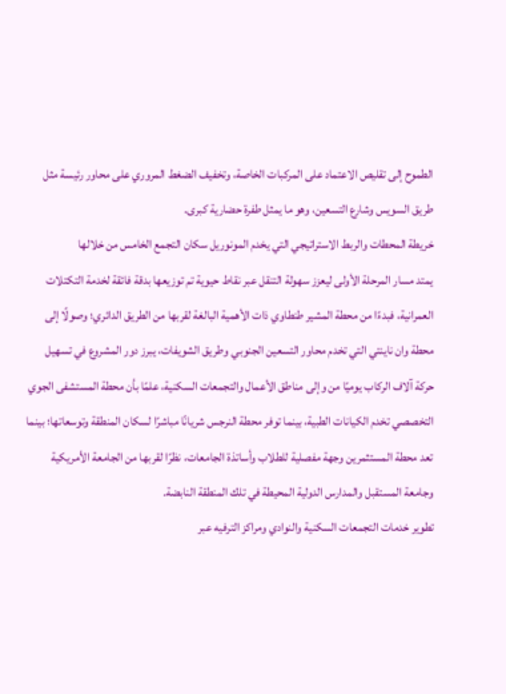الطموح إلى تقليص الاعتماد على المركبات الخاصة، وتخفيف الضغط المروري على محاور رئيسة مثل طريق السويس وشارع التسعين، وهو ما يمثل طفرة حضارية كبرى.
خريطة المحطات والربط الاستراتيجي التي يخدم المونوريل سكان التجمع الخامس من خلالها
يمتد مسار المرحلة الأولى ليعزز سهولة التنقل عبر نقاط حيوية تم توزيعها بدقة فائقة لخدمة التكتلات العمرانية، فبدءًا من محطة المشير طنطاوي ذات الأهمية البالغة لقربها من الطريق الدائري؛ وصولًا إلى محطة وان ناينتي التي تخدم محاور التسعين الجنوبي وطريق الشويفات، يبرز دور المشروع في تسهيل حركة آلاف الركاب يوميًا من وإلى مناطق الأعمال والتجمعات السكنية، علمًا بأن محطة المستشفى الجوي التخصصي تخدم الكيانات الطبية، بينما توفر محطة النرجس شريانًا مباشرًا لسكان المنطقة وتوسعاتها؛ بينما تعد محطة المستثمرين وجهة مفصلية للطلاب وأساتذة الجامعات، نظرًا لقربها من الجامعة الأمريكية وجامعة المستقبل والمدارس الدولية المحيطة في تلك المنطقة النابضة.
تطوير خدمات التجمعات السكنية والنوادي ومراكز الترفيه عبر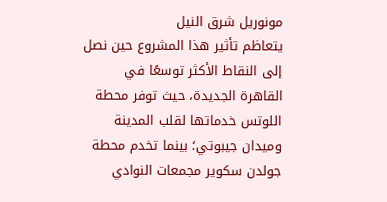مونوريل شرق النيل
يتعاظم تأثير هذا المشروع حين نصل إلى النقاط الأكثر توسعًا في القاهرة الجديدة، حيث توفر محطة اللوتس خدماتها لقلب المدينة وميدان جيبوتي؛ بينما تخدم محطة جولدن سكوير مجمعات النوادي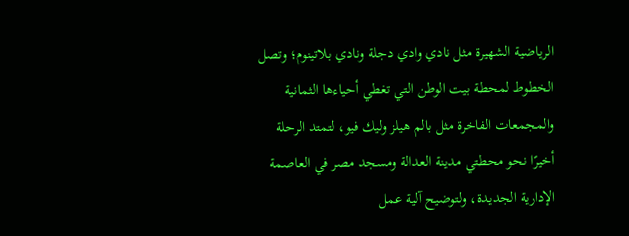الرياضية الشهيرة مثل نادي وادي دجلة ونادي بلاتينوم؛ وتصل الخطوط لمحطة بيت الوطن التي تغطي أحياءها الثمانية والمجمعات الفاخرة مثل بالم هيلز وليك فيو، لتمتد الرحلة أخيرًا نحو محطتي مدينة العدالة ومسجد مصر في العاصمة الإدارية الجديدة، ولتوضيح آلية عمل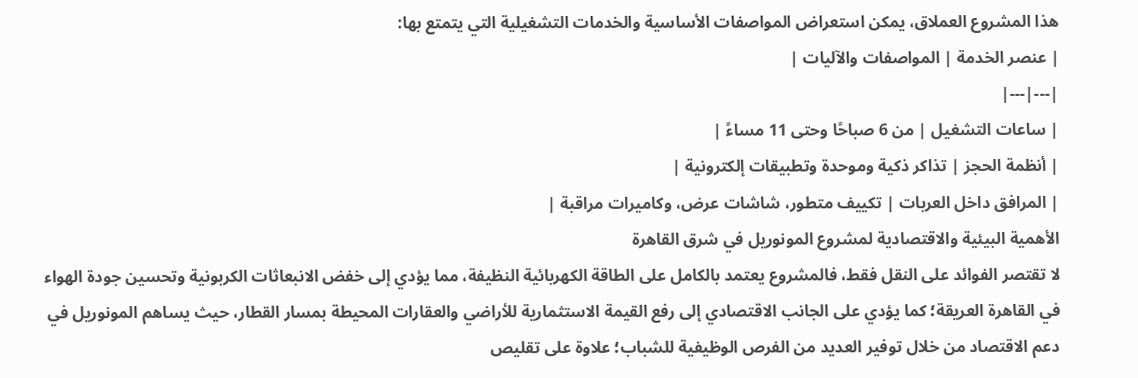هذا المشروع العملاق، يمكن استعراض المواصفات الأساسية والخدمات التشغيلية التي يتمتع بها:
| عنصر الخدمة | المواصفات والآليات |
|---|---|
| ساعات التشغيل | من 6 صباحًا وحتى 11 مساءً |
| أنظمة الحجز | تذاكر ذكية وموحدة وتطبيقات إلكترونية |
| المرافق داخل العربات | تكييف متطور، شاشات عرض، وكاميرات مراقبة |
الأهمية البيئية والاقتصادية لمشروع المونوريل في شرق القاهرة
لا تقتصر الفوائد على النقل فقط، فالمشروع يعتمد بالكامل على الطاقة الكهربائية النظيفة، مما يؤدي إلى خفض الانبعاثات الكربونية وتحسين جودة الهواء في القاهرة العريقة؛ كما يؤدي على الجانب الاقتصادي إلى رفع القيمة الاستثمارية للأراضي والعقارات المحيطة بمسار القطار، حيث يساهم المونوريل في دعم الاقتصاد من خلال توفير العديد من الفرص الوظيفية للشباب؛ علاوة على تقليص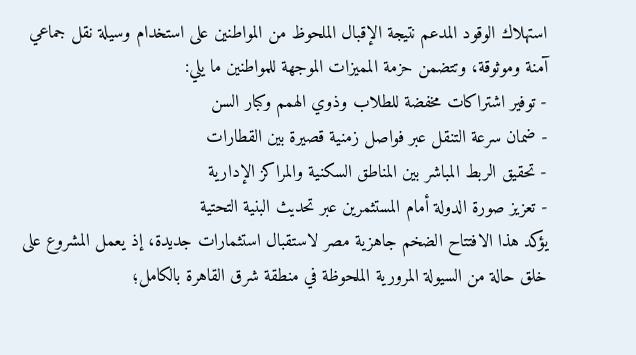استهلاك الوقود المدعم نتيجة الإقبال الملحوظ من المواطنين على استخدام وسيلة نقل جماعي آمنة وموثوقة، وتتضمن حزمة المميزات الموجهة للمواطنين ما يلي:
- توفير اشتراكات مخفضة للطلاب وذوي الهمم وكبار السن
- ضمان سرعة التنقل عبر فواصل زمنية قصيرة بين القطارات
- تحقيق الربط المباشر بين المناطق السكنية والمراكز الإدارية
- تعزيز صورة الدولة أمام المستثمرين عبر تحديث البنية التحتية
يؤكد هذا الافتتاح الضخم جاهزية مصر لاستقبال استثمارات جديدة، إذ يعمل المشروع على خلق حالة من السيولة المرورية الملحوظة في منطقة شرق القاهرة بالكامل؛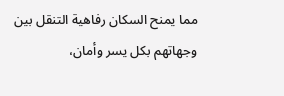مما يمنح السكان رفاهية التنقل بين وجهاتهم بكل يسر وأمان،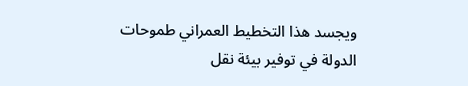ويجسد هذا التخطيط العمراني طموحات الدولة في توفير بيئة نقل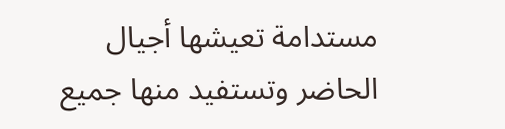مستدامة تعيشها أجيال الحاضر وتستفيد منها جميع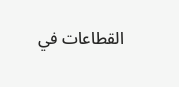القطاعات في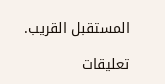المستقبل القريب.

تعليقات